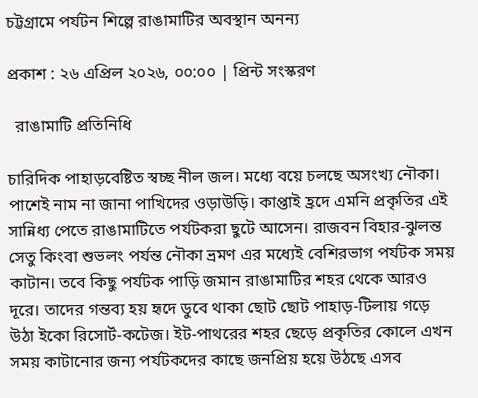চট্টগ্রামে পর্যটন শিল্পে রাঙামাটির অবস্থান অনন্য

প্রকাশ : ২৬ এপ্রিল ২০২৬, ০০:০০ | প্রিন্ট সংস্করণ

  রাঙামাটি প্রতিনিধি

চারিদিক পাহাড়বেষ্টিত স্বচ্ছ নীল জল। মধ্যে বয়ে চলছে অসংখ্য নৌকা। পাশেই নাম না জানা পাখিদের ওড়াউড়ি। কাপ্তাই হ্রদে এমনি প্রকৃতির এই সান্নিধ্য পেতে রাঙামাটিতে পর্যটকরা ছুটে আসেন। রাজবন বিহার-ঝুলন্ত সেতু কিংবা শুভলং পর্যন্ত নৌকা ভ্রমণ এর মধ্যেই বেশিরভাগ পর্যটক সময় কাটান। তবে কিছু পর্যটক পাড়ি জমান রাঙামাটির শহর থেকে আরও দূরে। তাদের গন্তব্য হয় হৃদে ডুবে থাকা ছোট ছোট পাহাড়-টিলায় গড়ে উঠা ইকো রিসোর্ট-কটেজ। ইট-পাথরের শহর ছেড়ে প্রকৃতির কোলে এখন সময় কাটানোর জন্য পর্যটকদের কাছে জনপ্রিয় হয়ে উঠছে এসব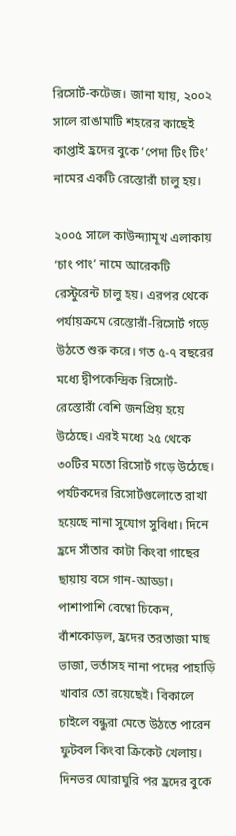রিসোর্ট-কটেজ। জানা যায়, ২০০২ সালে রাঙামাটি শহরের কাছেই কাপ্তাই হ্রদের বুকে ‘পেদা টিং টিং’ নামের একটি রেস্তোরাঁ চালু হয়।

২০০৫ সালে কাউন্দ্যামূখ এলাকায় ‘চাং পাং’ নামে আরেকটি রেস্টুরেন্ট চালু হয়। এরপর থেকে পর্যায়ক্রমে রেস্তোরাঁ-রিসোর্ট গড়ে উঠতে শুরু করে। গত ৫-৭ বছরের মধ্যে দ্বীপকেন্দ্রিক রিসোর্ট-রেস্তোরাঁ বেশি জনপ্রিয় হয়ে উঠেছে। এরই মধ্যে ২৫ থেকে ৩০টির মতো রিসোর্ট গড়ে উঠেছে। পর্যটকদের রিসোর্টগুলোতে রাখা হয়েছে নানা সুযোগ সুবিধা। দিনে হ্রদে সাঁতার কাটা কিংবা গাছের ছায়ায় বসে গান-আড্ডা। পাশাপাশি বেম্বো চিকেন, বাঁশকোড়ল, হ্রদের তরতাজা মাছ ভাজা, ভর্তাসহ নানা পদের পাহাড়ি খাবার তো রয়েছেই। বিকালে চাইলে বন্ধুরা মেতে উঠতে পারেন ফুটবল কিংবা ক্রিকেট খেলায়। দিনভর ঘোরাঘুরি পর হ্রদের বুকে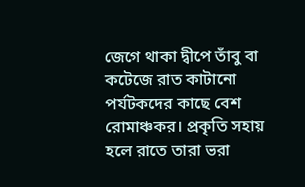জেগে থাকা দ্বীপে তাঁবু বা কটেজে রাত কাটানো পর্যটকদের কাছে বেশ রোমাঞ্চকর। প্রকৃতি সহায় হলে রাতে তারা ভরা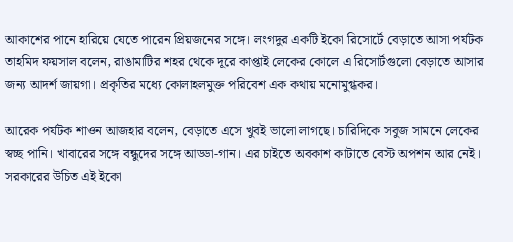আকাশের পানে হারিয়ে যেতে পারেন প্রিয়জনের সঙ্গে। লংগদুর একটি ইকো রিসোর্টে বেড়াতে আসা পর্যটক তাহমিদ ফয়সাল বলেন, রাঙামাটির শহর থেকে দূরে কাপ্তাই লেকের কোলে এ রিসোর্টগুলো বেড়াতে আসার জন্য আদর্শ জায়গা। প্রকৃতির মধ্যে কোলাহলমুক্ত পরিবেশ এক কথায় মনোমুগ্ধকর।

আরেক পর্যটক শাওন আজহার বলেন, বেড়াতে এসে খুবই ভালো লাগছে। চারিদিকে সবুজ সামনে লেকের স্বচ্ছ পানি। খাবারের সঙ্গে বন্ধুদের সঙ্গে আড্ডা-গান। এর চাইতে অবকাশ কাটাতে বেস্ট অপশন আর নেই। সরকারের উচিত এই ইকো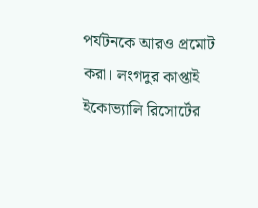পর্যটনকে আরও প্রমোট করা। লংগদুর কাপ্তাই ইকোভ্যালি রিসোর্টের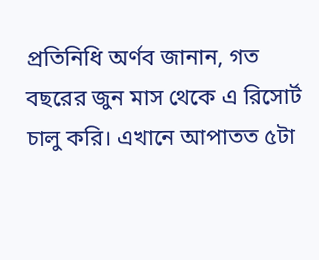প্রতিনিধি অর্ণব জানান, গত বছরের জুন মাস থেকে এ রিসোর্ট চালু করি। এখানে আপাতত ৫টা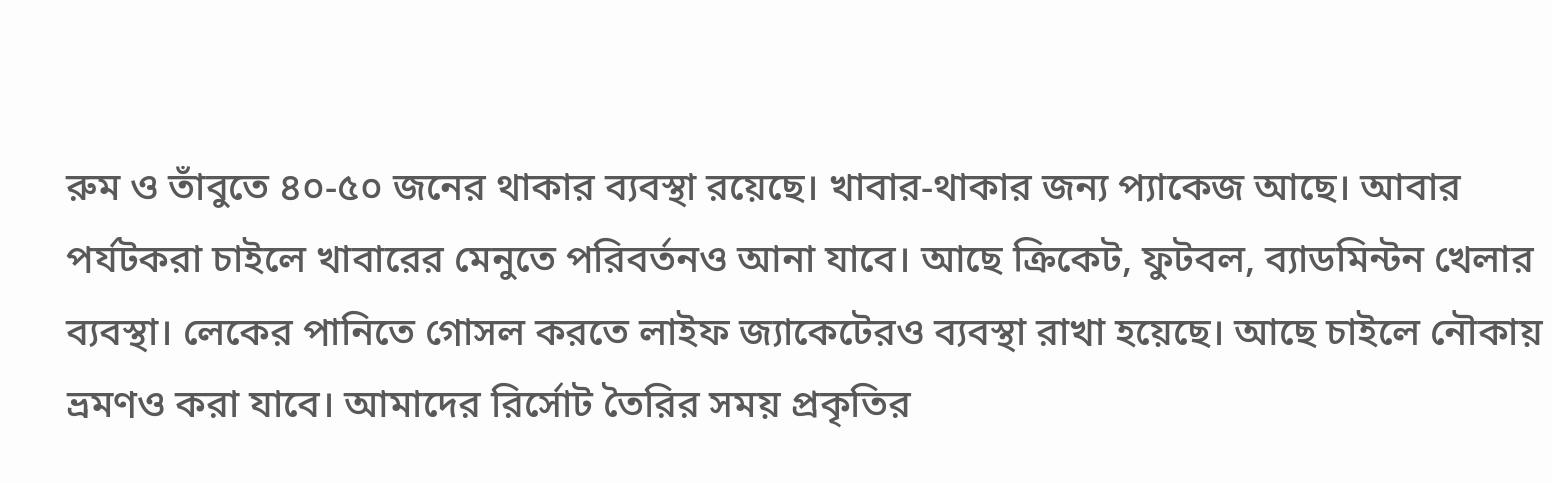রুম ও তাঁবুতে ৪০-৫০ জনের থাকার ব্যবস্থা রয়েছে। খাবার-থাকার জন্য প্যাকেজ আছে। আবার পর্যটকরা চাইলে খাবারের মেনুতে পরিবর্তনও আনা যাবে। আছে ক্রিকেট, ফুটবল, ব্যাডমিন্টন খেলার ব্যবস্থা। লেকের পানিতে গোসল করতে লাইফ জ্যাকেটেরও ব্যবস্থা রাখা হয়েছে। আছে চাইলে নৌকায় ভ্রমণও করা যাবে। আমাদের রির্সোট তৈরির সময় প্রকৃতির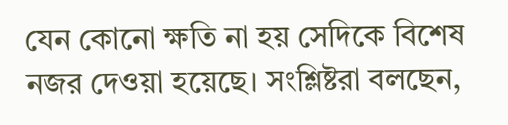যেন কোনো ক্ষতি না হয় সেদিকে বিশেষ নজর দেওয়া হয়েছে। সংশ্লিষ্টরা বলছেন,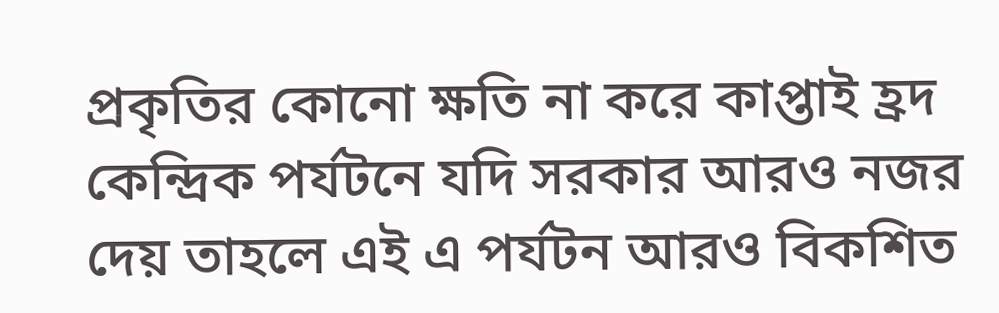প্রকৃতির কোনো ক্ষতি না করে কাপ্তাই হ্রদ কেন্দ্রিক পর্যটনে যদি সরকার আরও নজর দেয় তাহলে এই এ পর্যটন আরও বিকশিত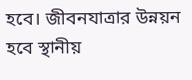হবে। জীবনযাত্রার উন্নয়ন হবে স্থানীয়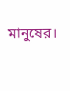মানুষের।